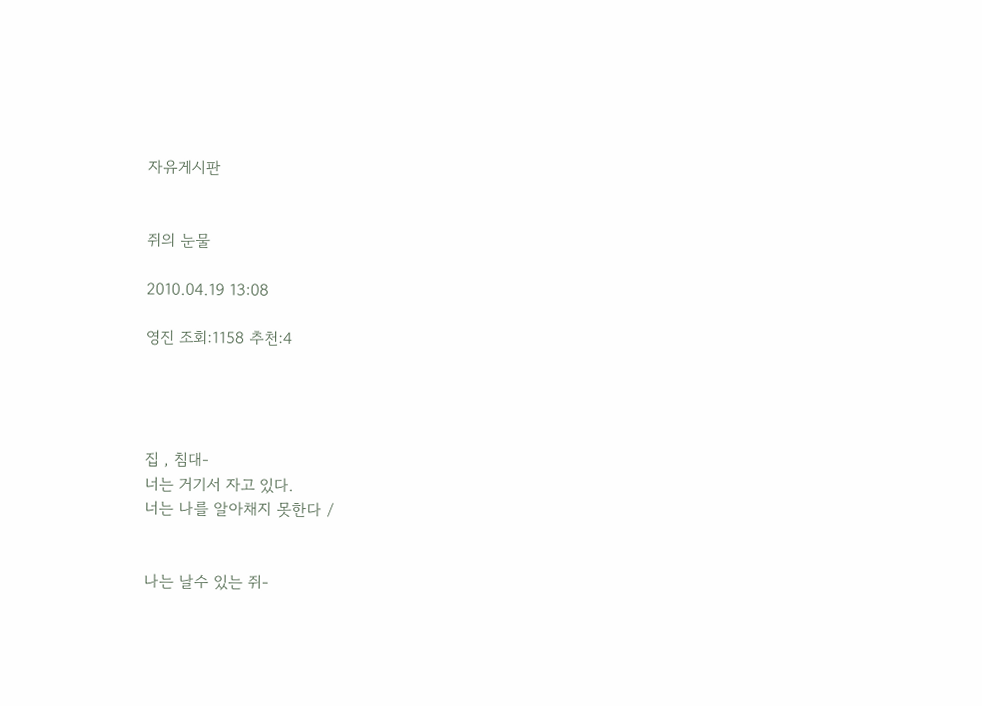자유게시판


쥐의 눈물

2010.04.19 13:08

영진 조회:1158 추천:4




집 , 침대-
너는 거기서 자고 있다.
너는 나를 알아채지 못한다 /


나는 날수 있는 쥐-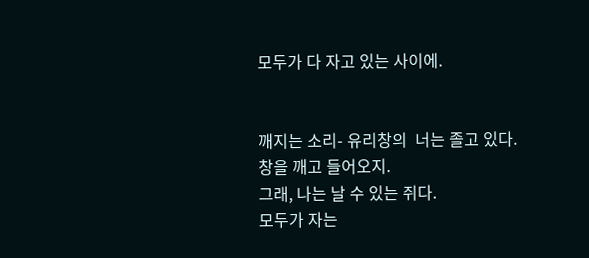모두가 다 자고 있는 사이에.


깨지는 소리- 유리창의  너는 졸고 있다.
창을 깨고 들어오지.
그래, 나는 날 수 있는 쥐다.
모두가 자는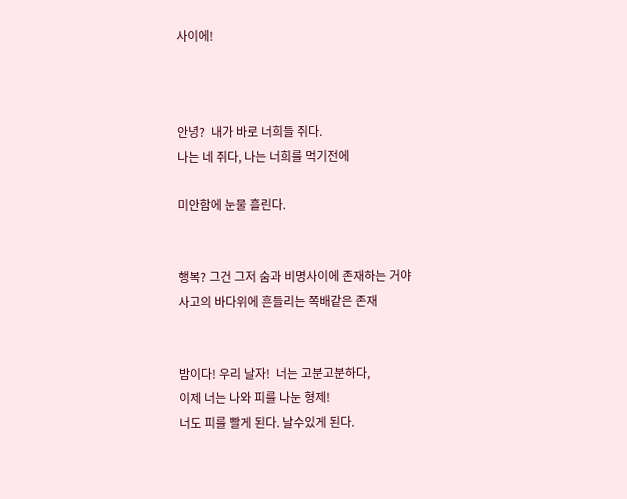사이에!



안녕?  내가 바로 너희들 쥐다.
나는 네 쥐다, 나는 너희를 먹기전에

미안함에 눈물 흘린다.


행복? 그건 그저 숨과 비명사이에 존재하는 거야
사고의 바다위에 흔들리는 쪽배같은 존재


밤이다! 우리 날자!  너는 고분고분하다,
이제 너는 나와 피를 나눈 형제!
너도 피를 빨게 된다. 날수있게 된다.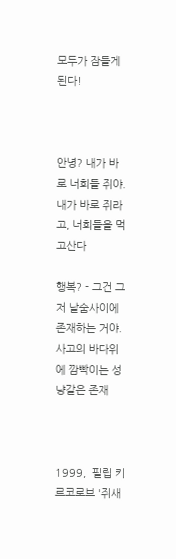모두가 잠들게 된다!



안녕? 내가 바로 너희들 쥐야.
내가 바로 쥐라고, 너희들을 먹고산다

행복? - 그건 그저 날숨사이에 존재하는 거야.
사고의 바다위에 깜빡이는 성냥같은 존재



1999,  필립 키르코로브 '쥐새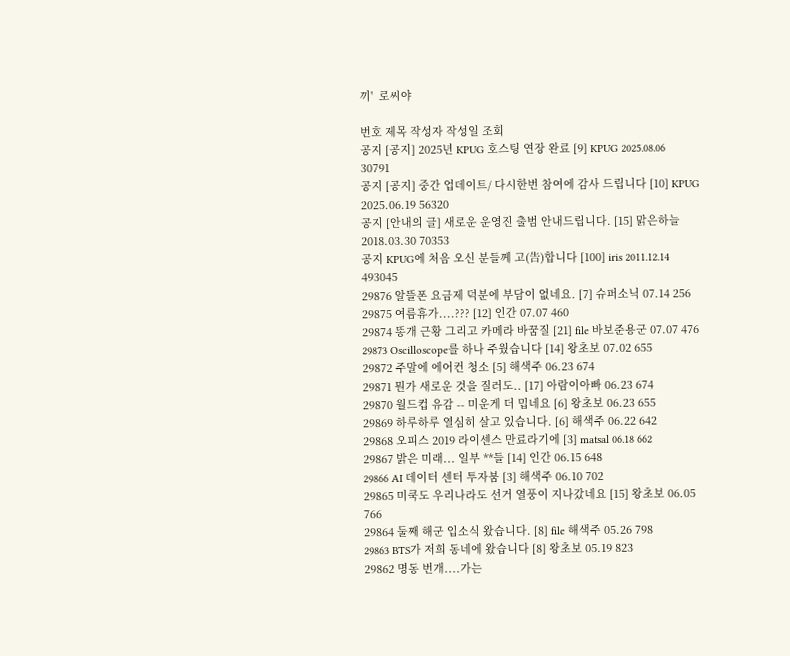끼'  로씨야

번호 제목 작성자 작성일 조회
공지 [공지] 2025년 KPUG 호스팅 연장 완료 [9] KPUG 2025.08.06 30791
공지 [공지] 중간 업데이트/ 다시한번 참여에 감사 드립니다 [10] KPUG 2025.06.19 56320
공지 [안내의 글] 새로운 운영진 출범 안내드립니다. [15] 맑은하늘 2018.03.30 70353
공지 KPUG에 처음 오신 분들께 고(告)합니다 [100] iris 2011.12.14 493045
29876 알뜰폰 요금제 덕분에 부담이 없네요. [7] 슈퍼소닉 07.14 256
29875 여름휴가....??? [12] 인간 07.07 460
29874 똥개 근황 그리고 카메라 바꿈질 [21] file 바보준용군 07.07 476
29873 Oscilloscope를 하나 주웠습니다 [14] 왕초보 07.02 655
29872 주말에 에어컨 청소 [5] 해색주 06.23 674
29871 뭔가 새로운 것을 질러도.. [17] 아람이아빠 06.23 674
29870 월드컵 유감 -- 미운게 더 밉네요 [6] 왕초보 06.23 655
29869 하루하루 열심히 살고 있습니다. [6] 해색주 06.22 642
29868 오피스 2019 라이센스 만료라기에 [3] matsal 06.18 662
29867 밝은 미래... 일부 **들 [14] 인간 06.15 648
29866 AI 데이터 센터 투자붐 [3] 해색주 06.10 702
29865 미쿡도 우리나라도 선거 열풍이 지나갔네요 [15] 왕초보 06.05 766
29864 둘째 해군 입소식 왔습니다. [8] file 해색주 05.26 798
29863 BTS가 저희 동네에 왔습니다 [8] 왕초보 05.19 823
29862 명동 번개....가는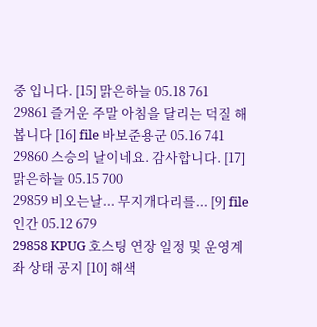중 입니다. [15] 맑은하늘 05.18 761
29861 즐거운 주말 아침을 달리는 덕질 해봅니다 [16] file 바보준용군 05.16 741
29860 스승의 날이네요. 감사합니다. [17] 맑은하늘 05.15 700
29859 비오는날... 무지개다리를... [9] file 인간 05.12 679
29858 KPUG 호스팅 연장 일정 및 운영계좌 상태 공지 [10] 해색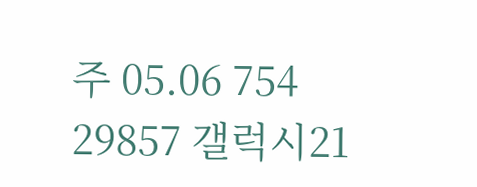주 05.06 754
29857 갤럭시21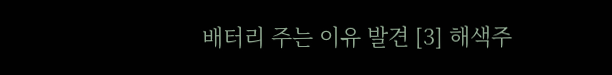배터리 주는 이유 발견 [3] 해색주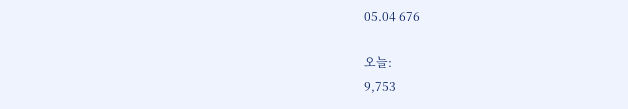05.04 676

오늘:
9,753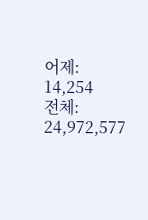어제:
14,254
전체:
24,972,577